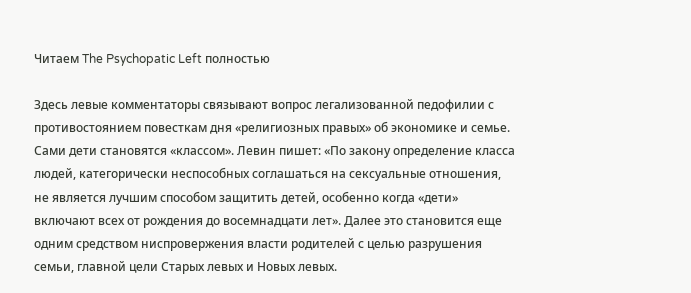Читаем The Psychopatic Left полностью

Здесь левые комментаторы связывают вопрос легализованной педофилии с противостоянием повесткам дня «религиозных правых» об экономике и семье. Сами дети становятся «классом». Левин пишет: «По закону определение класса людей, категорически неспособных соглашаться на сексуальные отношения, не является лучшим способом защитить детей, особенно когда «дети» включают всех от рождения до восемнадцати лет». Далее это становится еще одним средством ниспровержения власти родителей с целью разрушения семьи, главной цели Старых левых и Новых левых.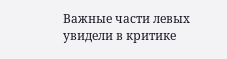Важные части левых увидели в критике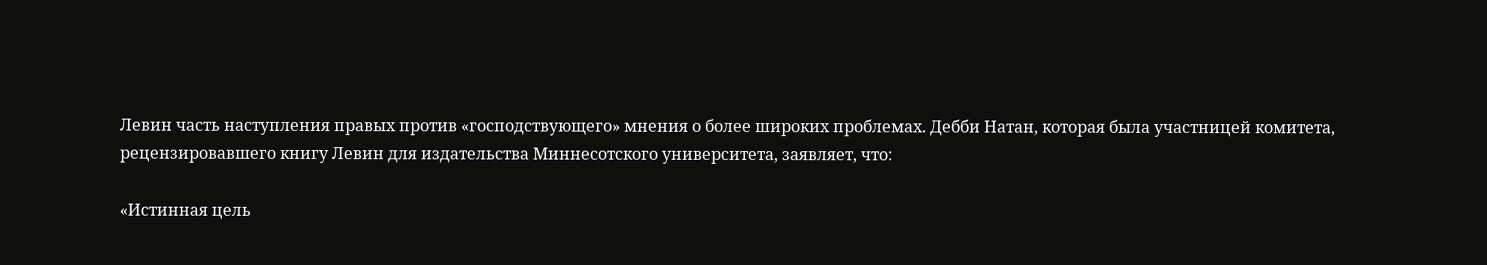Левин часть наступления правых против «господствующего» мнения о более широких проблемах. Дебби Натан, которая была участницей комитета, рецензировавшего книгу Левин для издательства Миннесотского университета, заявляет, что:

«Истинная цель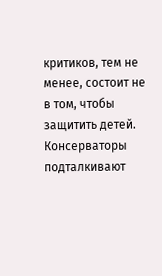критиков, тем не менее, состоит не в том, чтобы защитить детей. Консерваторы подталкивают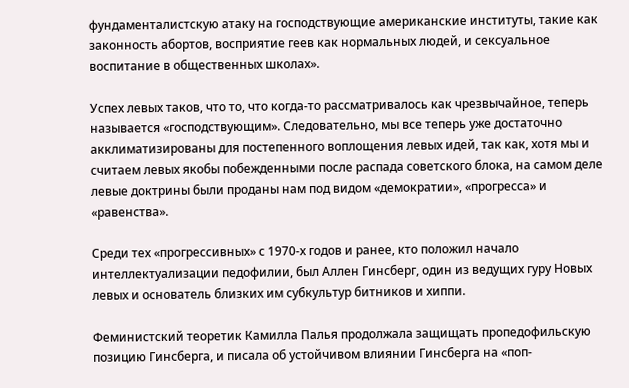фундаменталистскую атаку на господствующие американские институты, такие как законность абортов, восприятие геев как нормальных людей, и сексуальное воспитание в общественных школах».

Успех левых таков, что то, что когда-то рассматривалось как чрезвычайное, теперь называется «господствующим». Следовательно, мы все теперь уже достаточно акклиматизированы для постепенного воплощения левых идей, так как, хотя мы и считаем левых якобы побежденными после распада советского блока, на самом деле левые доктрины были проданы нам под видом «демократии», «прогресса» и «равенства».

Среди тех «прогрессивных» с 1970-х годов и ранее, кто положил начало интеллектуализации педофилии, был Аллен Гинсберг, один из ведущих гуру Новых левых и основатель близких им субкультур битников и хиппи.

Феминистский теоретик Камилла Палья продолжала защищать пропедофильскую позицию Гинсберга, и писала об устойчивом влиянии Гинсберга на «поп-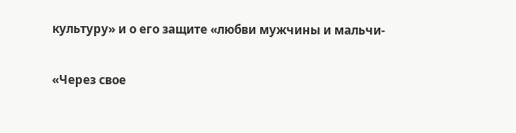культуру» и о его защите «любви мужчины и мальчи-

«Через свое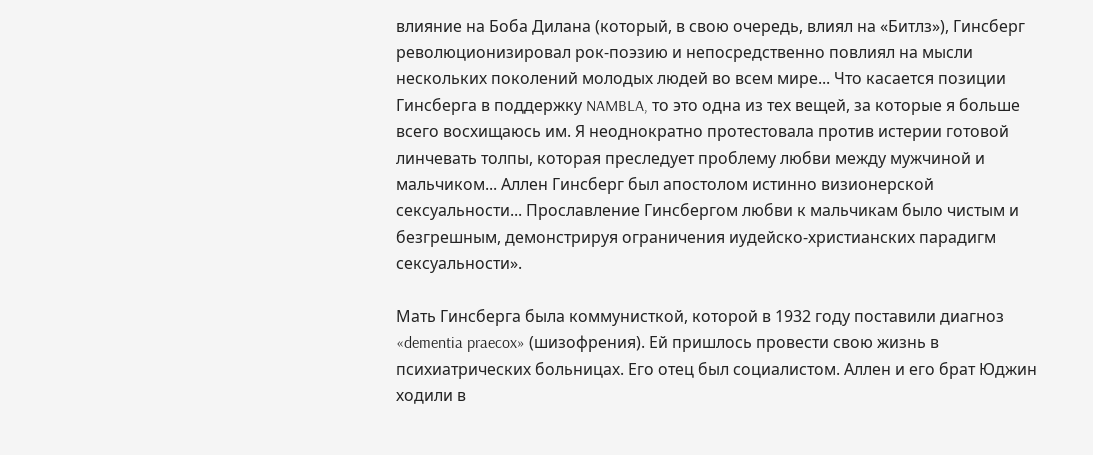влияние на Боба Дилана (который, в свою очередь, влиял на «Битлз»), Гинсберг революционизировал рок-поэзию и непосредственно повлиял на мысли нескольких поколений молодых людей во всем мире... Что касается позиции Гинсберга в поддержку NAMBLA, то это одна из тех вещей, за которые я больше всего восхищаюсь им. Я неоднократно протестовала против истерии готовой линчевать толпы, которая преследует проблему любви между мужчиной и мальчиком... Аллен Гинсберг был апостолом истинно визионерской сексуальности... Прославление Гинсбергом любви к мальчикам было чистым и безгрешным, демонстрируя ограничения иудейско-христианских парадигм сексуальности».

Мать Гинсберга была коммунисткой, которой в 1932 году поставили диагноз «dementia praecox» (шизофрения). Ей пришлось провести свою жизнь в психиатрических больницах. Его отец был социалистом. Аллен и его брат Юджин ходили в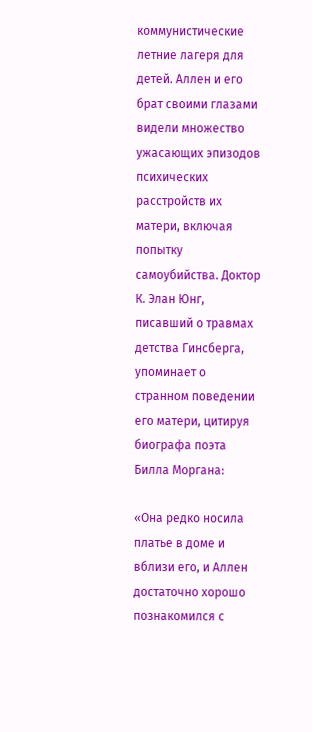коммунистические летние лагеря для детей. Аллен и его брат своими глазами видели множество ужасающих эпизодов психических расстройств их матери, включая попытку самоубийства. Доктор К. Элан Юнг, писавший о травмах детства Гинсберга, упоминает о странном поведении его матери, цитируя биографа поэта Билла Моргана:

«Она редко носила платье в доме и вблизи его, и Аллен достаточно хорошо познакомился с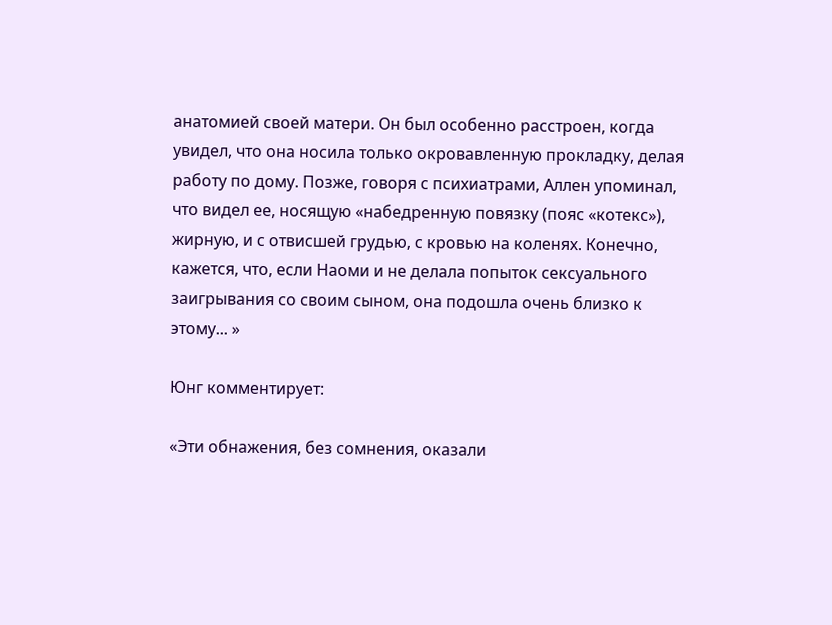анатомией своей матери. Он был особенно расстроен, когда увидел, что она носила только окровавленную прокладку, делая работу по дому. Позже, говоря с психиатрами, Аллен упоминал, что видел ее, носящую «набедренную повязку (пояс «котекс»), жирную, и с отвисшей грудью, с кровью на коленях. Конечно, кажется, что, если Наоми и не делала попыток сексуального заигрывания со своим сыном, она подошла очень близко к этому... »

Юнг комментирует:

«Эти обнажения, без сомнения, оказали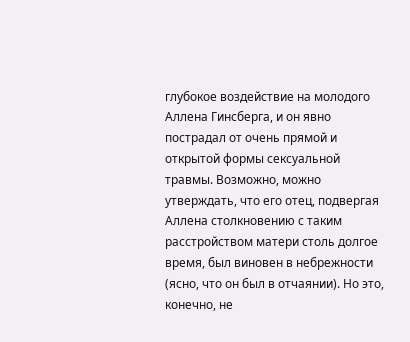глубокое воздействие на молодого Аллена Гинсберга, и он явно пострадал от очень прямой и открытой формы сексуальной травмы. Возможно, можно утверждать, что его отец, подвергая Аллена столкновению с таким расстройством матери столь долгое время, был виновен в небрежности (ясно, что он был в отчаянии). Но это, конечно, не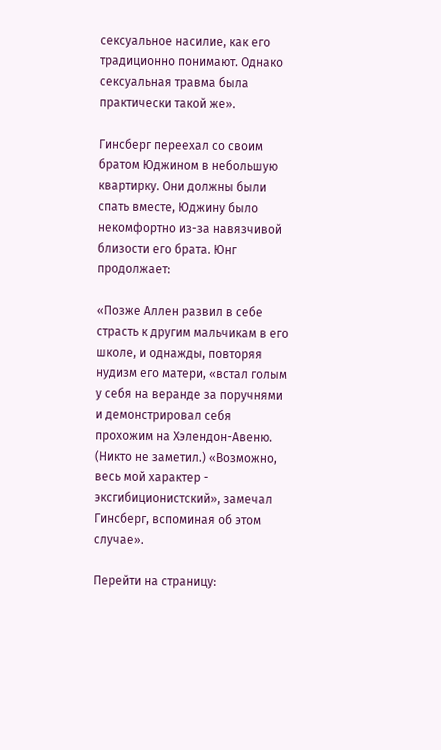сексуальное насилие, как его традиционно понимают. Однако сексуальная травма была практически такой же».

Гинсберг переехал со своим братом Юджином в небольшую квартирку. Они должны были спать вместе, Юджину было некомфортно из-за навязчивой близости его брата. Юнг продолжает:

«Позже Аллен развил в себе страсть к другим мальчикам в его школе, и однажды, повторяя нудизм его матери, «встал голым у себя на веранде за поручнями и демонстрировал себя прохожим на Хэлендон-Авеню. (Никто не заметил.) «Возможно, весь мой характер - эксгибиционистский», замечал Гинсберг, вспоминая об этом случае».

Перейти на страницу: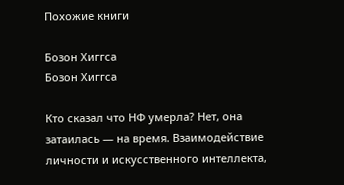Похожие книги

Бозон Хиггса
Бозон Хиггса

Кто сказал что НФ умерла? Нет, она затаилась — на время. Взаимодействие личности и искусственного интеллекта,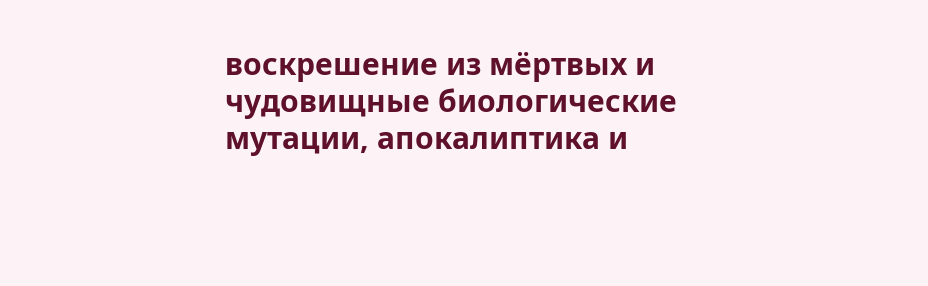воскрешение из мёртвых и чудовищные биологические мутации, апокалиптика и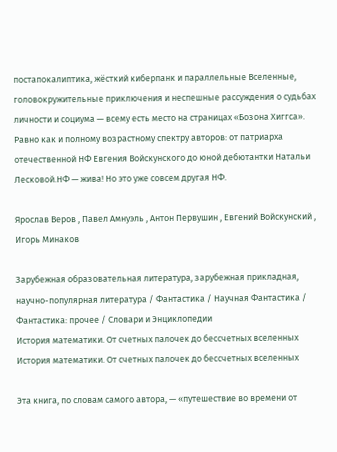постапокалиптика, жёсткий киберпанк и параллельные Вселенные, головокружительные приключения и неспешные рассуждения о судьбах личности и социума — всему есть место на страницах «Бозона Хиггса». Равно как и полному возрастному спектру авторов: от патриарха отечественной НФ Евгения Войскунского до юной дебютантки Натальи Лесковой.НФ — жива! Но это уже совсем другая НФ.

Ярослав Веров , Павел Амнуэль , Антон Первушин , Евгений Войскунский , Игорь Минаков

Зарубежная образовательная литература, зарубежная прикладная, научно-популярная литература / Фантастика / Научная Фантастика / Фантастика: прочее / Словари и Энциклопедии
История математики. От счетных палочек до бессчетных вселенных
История математики. От счетных палочек до бессчетных вселенных

Эта книга, по словам самого автора, — «путешествие во времени от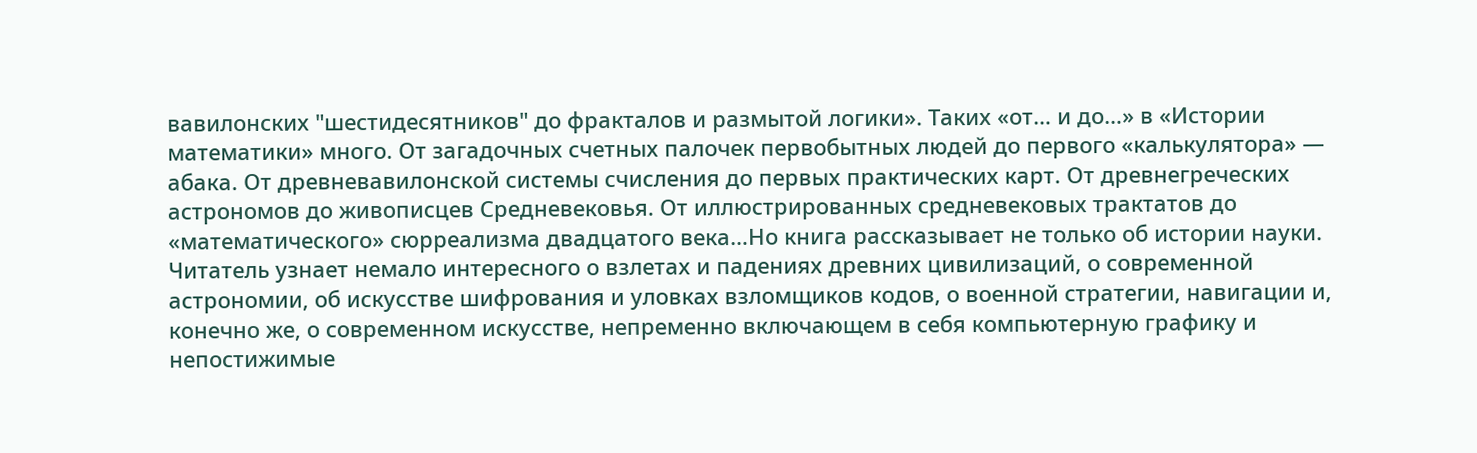вавилонских "шестидесятников" до фракталов и размытой логики». Таких «от… и до…» в «Истории математики» много. От загадочных счетных палочек первобытных людей до первого «калькулятора» — абака. От древневавилонской системы счисления до первых практических карт. От древнегреческих астрономов до живописцев Средневековья. От иллюстрированных средневековых трактатов до «математического» сюрреализма двадцатого века…Но книга рассказывает не только об истории науки. Читатель узнает немало интересного о взлетах и падениях древних цивилизаций, о современной астрономии, об искусстве шифрования и уловках взломщиков кодов, о военной стратегии, навигации и, конечно же, о современном искусстве, непременно включающем в себя компьютерную графику и непостижимые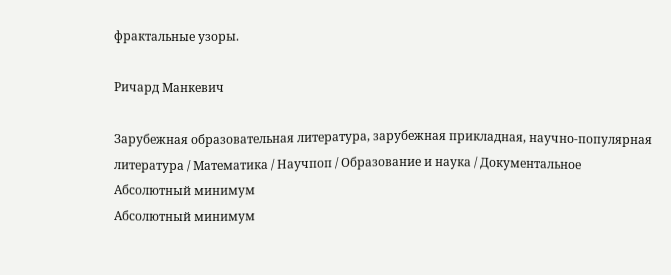фрактальные узоры.

Ричард Манкевич

Зарубежная образовательная литература, зарубежная прикладная, научно-популярная литература / Математика / Научпоп / Образование и наука / Документальное
Абсолютный минимум
Абсолютный минимум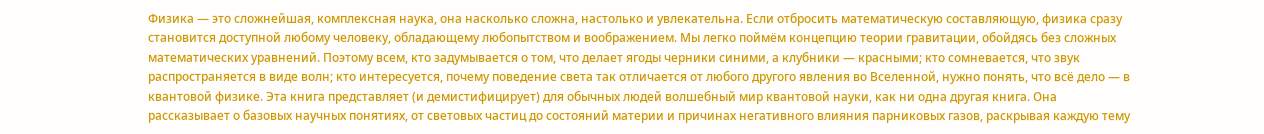Физика — это сложнейшая, комплексная наука, она насколько сложна, настолько и увлекательна. Если отбросить математическую составляющую, физика сразу становится доступной любому человеку, обладающему любопытством и воображением. Мы легко поймём концепцию теории гравитации, обойдясь без сложных математических уравнений. Поэтому всем, кто задумывается о том, что делает ягоды черники синими, а клубники — красными; кто сомневается, что звук распространяется в виде волн; кто интересуется, почему поведение света так отличается от любого другого явления во Вселенной, нужно понять, что всё дело — в квантовой физике. Эта книга представляет (и демистифицирует) для обычных людей волшебный мир квантовой науки, как ни одна другая книга. Она рассказывает о базовых научных понятиях, от световых частиц до состояний материи и причинах негативного влияния парниковых газов, раскрывая каждую тему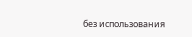без использования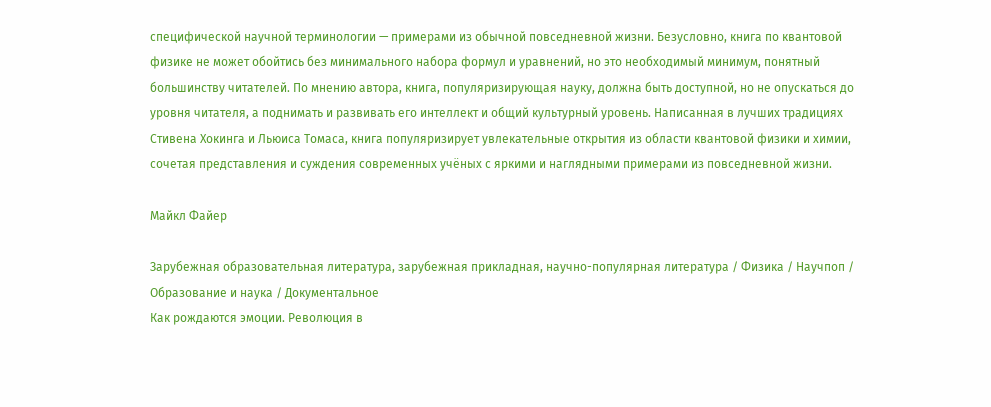специфической научной терминологии — примерами из обычной повседневной жизни. Безусловно, книга по квантовой физике не может обойтись без минимального набора формул и уравнений, но это необходимый минимум, понятный большинству читателей. По мнению автора, книга, популяризирующая науку, должна быть доступной, но не опускаться до уровня читателя, а поднимать и развивать его интеллект и общий культурный уровень. Написанная в лучших традициях Стивена Хокинга и Льюиса Томаса, книга популяризирует увлекательные открытия из области квантовой физики и химии, сочетая представления и суждения современных учёных с яркими и наглядными примерами из повседневной жизни.

Майкл Файер

Зарубежная образовательная литература, зарубежная прикладная, научно-популярная литература / Физика / Научпоп / Образование и наука / Документальное
Как рождаются эмоции. Революция в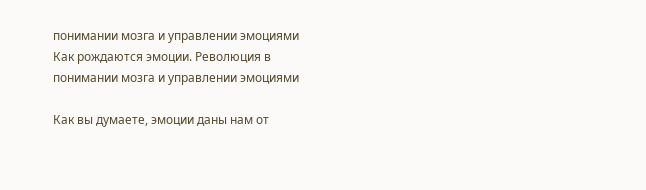понимании мозга и управлении эмоциями
Как рождаются эмоции. Революция в понимании мозга и управлении эмоциями

Как вы думаете, эмоции даны нам от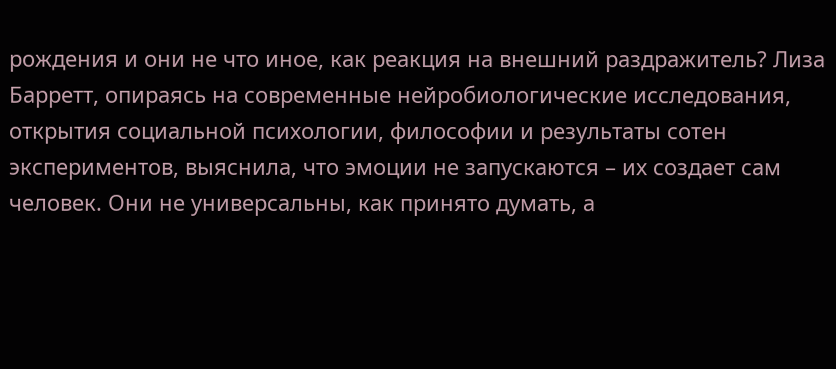рождения и они не что иное, как реакция на внешний раздражитель? Лиза Барретт, опираясь на современные нейробиологические исследования, открытия социальной психологии, философии и результаты сотен экспериментов, выяснила, что эмоции не запускаются – их создает сам человек. Они не универсальны, как принято думать, а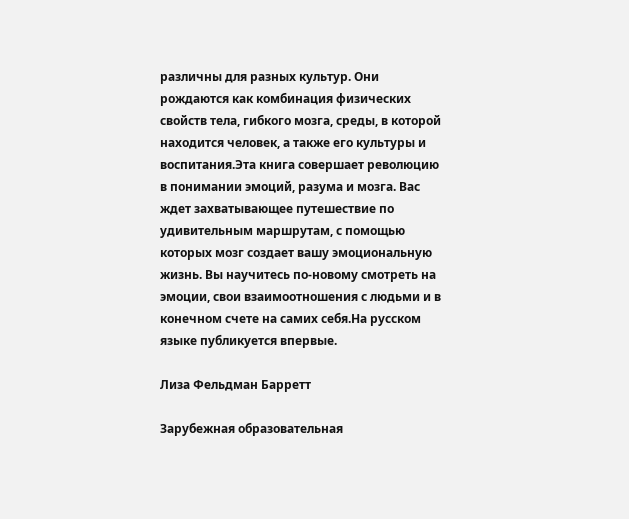различны для разных культур. Они рождаются как комбинация физических свойств тела, гибкого мозга, среды, в которой находится человек, а также его культуры и воспитания.Эта книга совершает революцию в понимании эмоций, разума и мозга. Вас ждет захватывающее путешествие по удивительным маршрутам, с помощью которых мозг создает вашу эмоциональную жизнь. Вы научитесь по-новому смотреть на эмоции, свои взаимоотношения с людьми и в конечном счете на самих себя.На русском языке публикуется впервые.

Лиза Фельдман Барретт

Зарубежная образовательная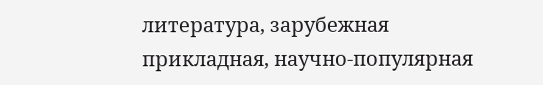литература, зарубежная прикладная, научно-популярная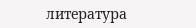литература